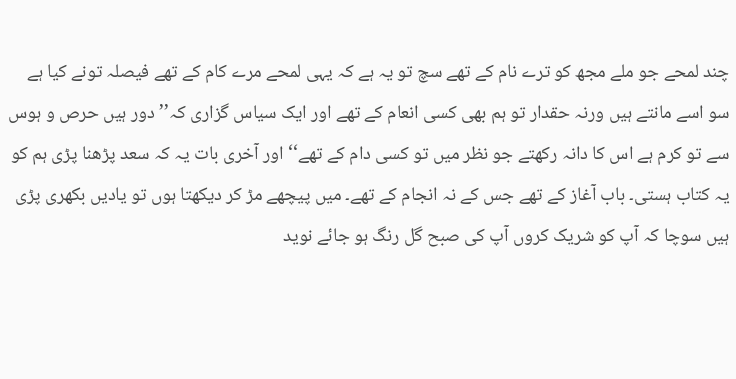چند لمحے جو ملے مجھ کو ترے نام کے تھے سچ تو یہ ہے کہ یہی لمحے مرے کام کے تھے فیصلہ تونے کیا ہے سو اسے مانتے ہیں ورنہ حقدار تو ہم بھی کسی انعام کے تھے اور ایک سیاس گزاری کہ’’ دور ہیں حرص و ہوس سے تو کرم ہے اس کا دانہ رکھتے جو نظر میں تو کسی دام کے تھے‘‘ اور آخری بات یہ کہ سعد پڑھنا پڑی ہم کو یہ کتاب ہستی۔ باب آغاز کے تھے جس کے نہ انجام کے تھے۔ میں پیچھے مڑ کر دیکھتا ہوں تو یادیں بکھری پڑی ہیں سوچا کہ آپ کو شریک کروں آپ کی صبح گل رنگ ہو جائے نوید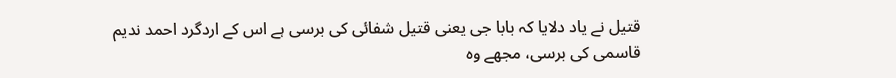قتیل نے یاد دلایا کہ بابا جی یعنی قتیل شفائی کی برسی ہے اس کے اردگرد احمد ندیم قاسمی کی برسی، مجھے وہ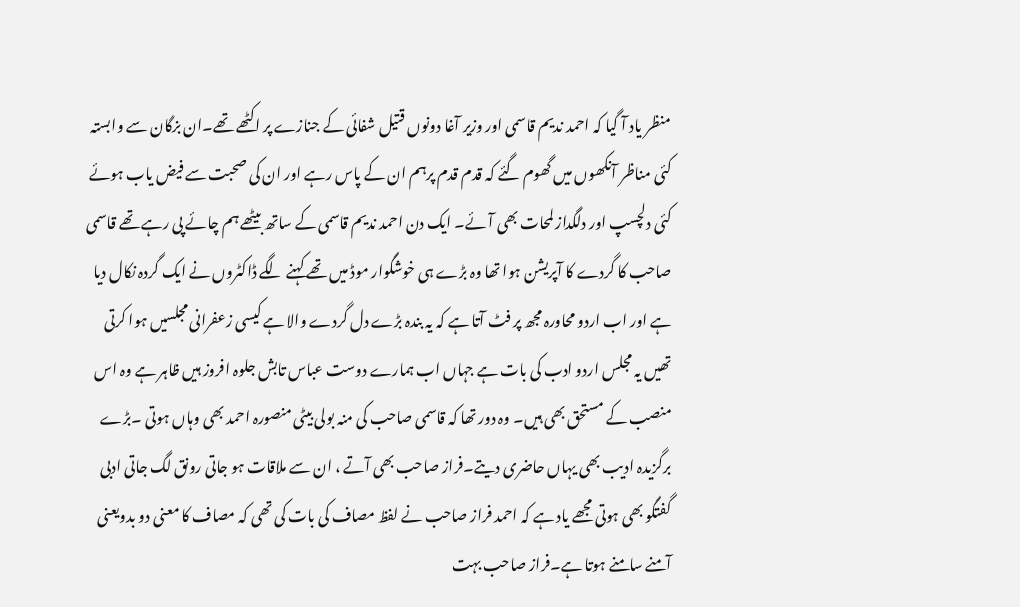منظر یاد آ گیا کہ احمد ندیم قاسمی اور وزیر آغا دونوں قتیل شفائی کے جنازے پر اکٹھے تھے۔ان بزگان سے وابستہ کئی مناظر آنکھوں میں گھوم گئے کہ قدم قدم پرہم ان کے پاس رہے اور ان کی صحبت سے فیض یاب ہوئے کئی دلچسپ اور دلگداز لمحات بھی آئے۔ ایک دن احمد ندیم قاسمی کے ساتھ بیٹھے ہم چائے پی رہے تھے قاسمی صاحب کا گردے کا آپریشن ہوا تھا وہ بڑے ہی خوشگوار موڈ میں تھے کہنے لگے ڈاکٹروں نے ایک گردہ نکال دیا ہے اور اب اردو محاورہ مجھ پر فٹ آتا ہے کہ یہ بندہ بڑے دل گردے والا ہے کیسی زعفرانی مجلسیں ہوا کرتی تھیں یہ مجلس اردو ادب کی بات ہے جہاں اب ہمارے دوست عباس تابش جلوہ افروز ہیں ظاہر ہے وہ اس منصب کے مستحق بھی ہیں۔ وہ دور تھا کہ قاسمی صاحب کی منہ بولی بیٹی منصورہ احمد بھی وہاں ہوتی ۔بڑے برگزیدہ ادیب بھی یہاں حاضری دیتے۔فراز صاحب بھی آتے ، ان سے ملاقات ہو جاتی رونق لگ جاتی ادبی گفتگو بھی ہوتی مجھے یاد ہے کہ احمد فراز صاحب نے لفظ مصاف کی بات کی تھی کہ مصاف کا معنی دو بدویعنی آمنے سامنے ہوتا ہے۔فراز صاحب بہت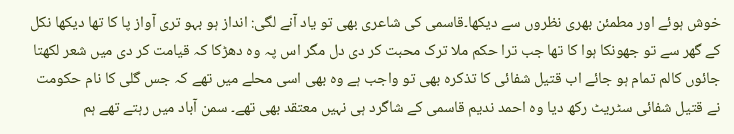خوش ہوئے اور مطمئن بھری نظروں سے دیکھا۔قاسمی کی شاعری بھی تو یاد آنے لگی: انداز ہو بہو تری آواز پا کا تھا دیکھا نکل کے گھر سے تو جھونکا ہوا کا تھا جب ترا حکم ملا ترک محبت کر دی دل مگر اس پہ وہ دھڑکا کہ قیامت کر دی میں شعر لکھتا جائوں کالم تمام ہو جائے اب قتیل شفائی کا تذکرہ بھی تو واجب ہے وہ بھی اسی محلے میں تھے کہ جس گلی کا نام حکومت نے قتیل شفائی سٹریٹ رکھ دیا وہ احمد ندیم قاسمی کے شاگرد ہی نہیں معتقد بھی تھے۔ سمن آباد میں رہتے تھے ہم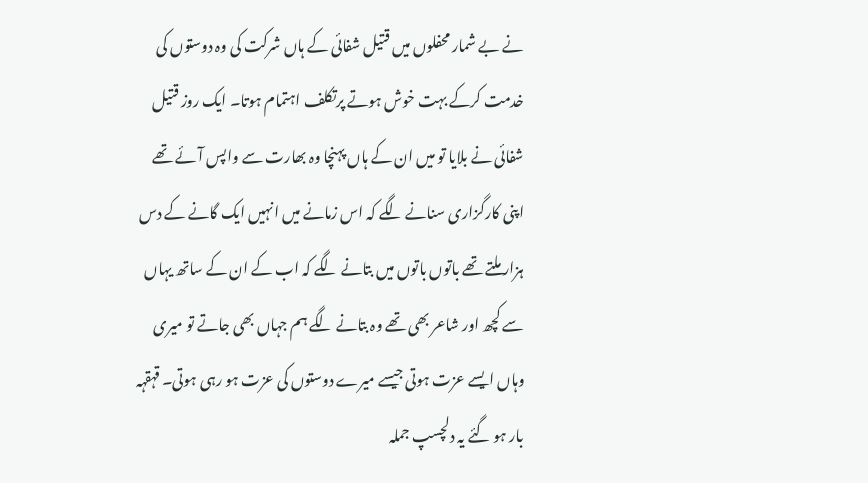نے بے شمار محفلوں میں قتیل شفائی کے ہاں شرکت کی وہ دوستوں کی خدمت کرکے بہت خوش ہوتے پرتکلف اہتمام ہوتا۔ ایک روز قتیل شفائی نے بلایا تو میں ان کے ہاں پہنچا وہ بھارت سے واپس آئے تھے اپنی کارگزاری سنانے لگے کہ اس زمانے میں انہیں ایک گانے کے دس ہزار ملتے تھے باتوں باتوں میں بتانے لگے کہ اب کے ان کے ساتھ یہاں سے کچھ اور شاعر بھی تھے وہ بتانے لگے ہم جہاں بھی جاتے تو میری وہاں ایسے عزت ہوتی جیسے میرے دوستوں کی عزت ہو رہی ہوتی۔ قہقہہ بار ہو گئے یہ دلچسپ جملہ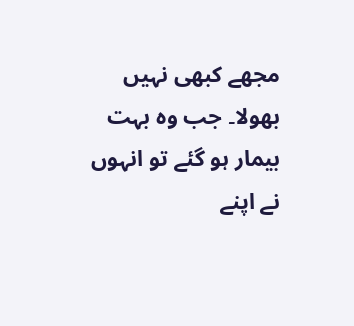مجھے کبھی نہیں بھولا۔ جب وہ بہت بیمار ہو گئے تو انہوں نے اپنے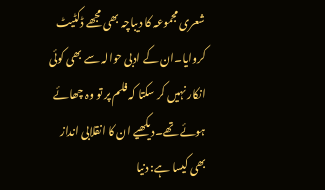شعری مجموعہ کا دیباچہ بھی مجھے ڈکٹیٹ کروایا۔ان کے ادبی حوالہ سے بھی کوئی انکار نہیں کر سکتا کہ فلم پر تو وہ چھائے ہوئے تھے۔دیکھیے ان کا انقلابی انداز بھی کیسا ہے: دنیا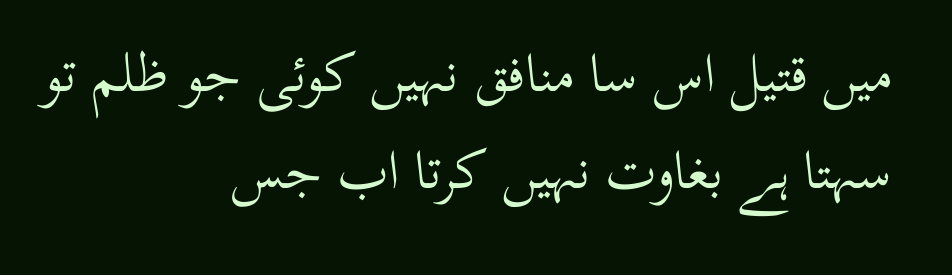میں قتیل اس سا منافق نہیں کوئی جو ظلم تو سہتا ہے بغاوت نہیں کرتا اب جس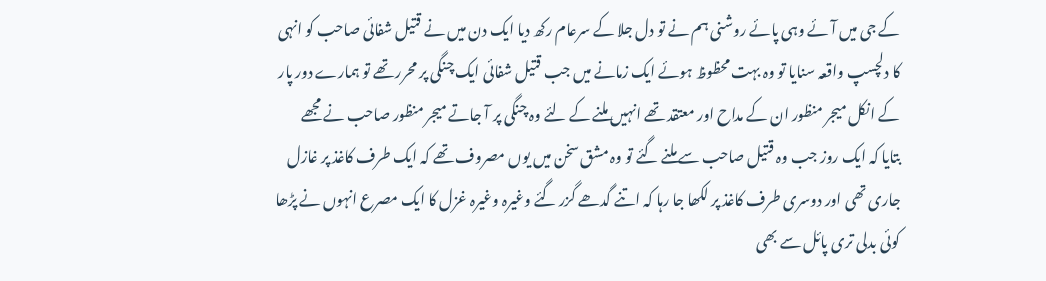کے جی میں آئے وہی پائے روشنی ہم نے تو دل جلا کے سرعام رکھ دیا ایک دن میں نے قتیل شفائی صاحب کو انہی کا دلچسپ واقعہ سنایا تو وہ بہت محظوظ ہوئے ایک زمانے میں جب قتیل شفائی ایک چنگی پر محرر تھے تو ہمارے دور پار کے انکل میجر منظور ان کے مداح اور معتقد تھے انہیں ملنے کے لئے وہ چنگی پر آ جاتے میجر منظور صاحب نے مجھے بتایا کہ ایک روز جب وہ قتیل صاحب سے ملنے گئے تو وہ مشق سخن میں یوں مصروف تھے کہ ایک طرف کاغذ پر غازل جاری تھی اور دوسری طرف کاغذ پر لکھا جا رہا کہ اتنے گدھے گزر گئے وغیرہ وغیرہ غزل کا ایک مصرع انہوں نے پڑھا کوئی بدلی تری پائل سے بھی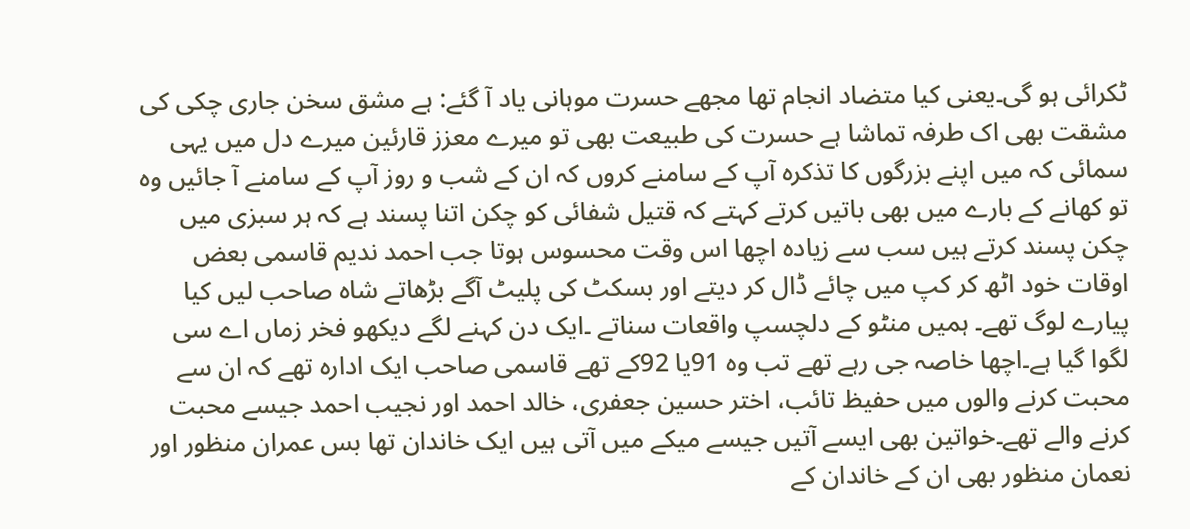ٹکرائی ہو گی۔یعنی کیا متضاد انجام تھا مجھے حسرت موہانی یاد آ گئے: ہے مشق سخن جاری چکی کی مشقت بھی اک طرفہ تماشا ہے حسرت کی طبیعت بھی تو میرے معزز قارئین میرے دل میں یہی سمائی کہ میں اپنے بزرگوں کا تذکرہ آپ کے سامنے کروں کہ ان کے شب و روز آپ کے سامنے آ جائیں وہ تو کھانے کے بارے میں بھی باتیں کرتے کہتے کہ قتیل شفائی کو چکن اتنا پسند ہے کہ ہر سبزی میں چکن پسند کرتے ہیں سب سے زیادہ اچھا اس وقت محسوس ہوتا جب احمد ندیم قاسمی بعض اوقات خود اٹھ کر کپ میں چائے ڈال کر دیتے اور بسکٹ کی پلیٹ آگے بڑھاتے شاہ صاحب لیں کیا پیارے لوگ تھے۔ ہمیں منٹو کے دلچسپ واقعات سناتے ۔ایک دن کہنے لگے دیکھو فخر زماں اے سی لگوا گیا ہے۔اچھا خاصہ جی رہے تھے تب وہ 91یا 92کے تھے قاسمی صاحب ایک ادارہ تھے کہ ان سے محبت کرنے والوں میں حفیظ تائب، اختر حسین جعفری، خالد احمد اور نجیب احمد جیسے محبت کرنے والے تھے۔خواتین بھی ایسے آتیں جیسے میکے میں آتی ہیں ایک خاندان تھا بس عمران منظور اور نعمان منظور بھی ان کے خاندان کے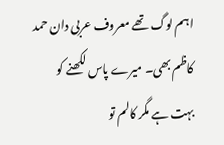اہم لوگ تھے معروف عربی دان حمد کاظم بھی۔ میرے پاس لکھنے کو بہت ہے مگر کالم تو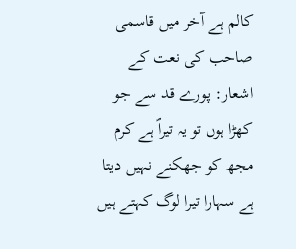کالم ہے آخر میں قاسمی صاحب کی نعت کے اشعار: پورے قد سے جو کھڑا ہوں تو یہ تیراؐ ہے کرم مجھ کو جھکنے نہیں دیتا ہے سہارا تیرا لوگ کہتے ہیں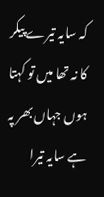کہ سایہ تیرے پیکر کا نہ تھا میں تو کہتا ہوں جہاں بھر پہ ہے سایہ تیرا